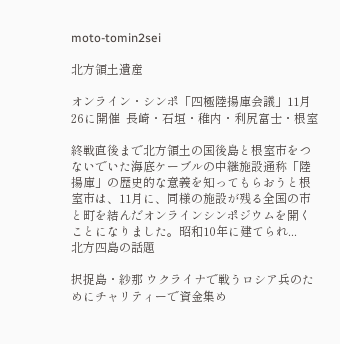moto-tomin2sei

北方領土遺産

オンライン・シンポ「四極陸揚庫会議」11月26に開催  長崎・石垣・稚内・利尻富士・根室

終戦直後まで北方領土の国後島と根室市をつないでいた海底ケーブルの中継施設通称「陸揚庫」の歴史的な意義を知ってもらおうと根室市は、11月に、同様の施設が残る全国の市と町を結んだオンラインシンポジウムを開くことになりました。昭和10年に建てられ...
北方四島の話題

択捉島・紗那 ウクライナで戦うロシア兵のためにチャリティーで資金集め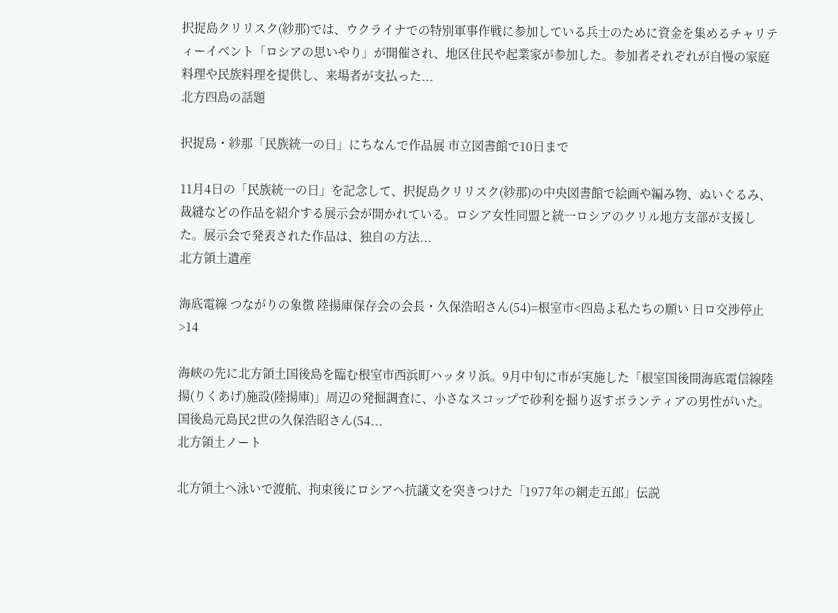択捉島クリリスク(紗那)では、ウクライナでの特別軍事作戦に参加している兵士のために資金を集めるチャリティーイベント「ロシアの思いやり」が開催され、地区住民や起業家が参加した。参加者それぞれが自慢の家庭料理や民族料理を提供し、来場者が支払った...
北方四島の話題

択捉島・紗那「民族統一の日」にちなんで作品展 市立図書館で10日まで

11月4日の「民族統一の日」を記念して、択捉島クリリスク(紗那)の中央図書館で絵画や編み物、ぬいぐるみ、裁縫などの作品を紹介する展示会が開かれている。ロシア女性同盟と統一ロシアのクリル地方支部が支援した。展示会で発表された作品は、独自の方法...
北方領土遺産

海底電線 つながりの象徴 陸揚庫保存会の会長・久保浩昭さん(54)=根室市<四島よ私たちの願い 日ロ交渉停止>14

海峡の先に北方領土国後島を臨む根室市西浜町ハッタリ浜。9月中旬に市が実施した「根室国後間海底電信線陸揚(りくあげ)施設(陸揚庫)」周辺の発掘調査に、小さなスコップで砂利を掘り返すボランティアの男性がいた。国後島元島民2世の久保浩昭さん(54...
北方領土ノート

北方領土へ泳いで渡航、拘束後にロシアへ抗議文を突きつけた「1977年の網走五郎」伝説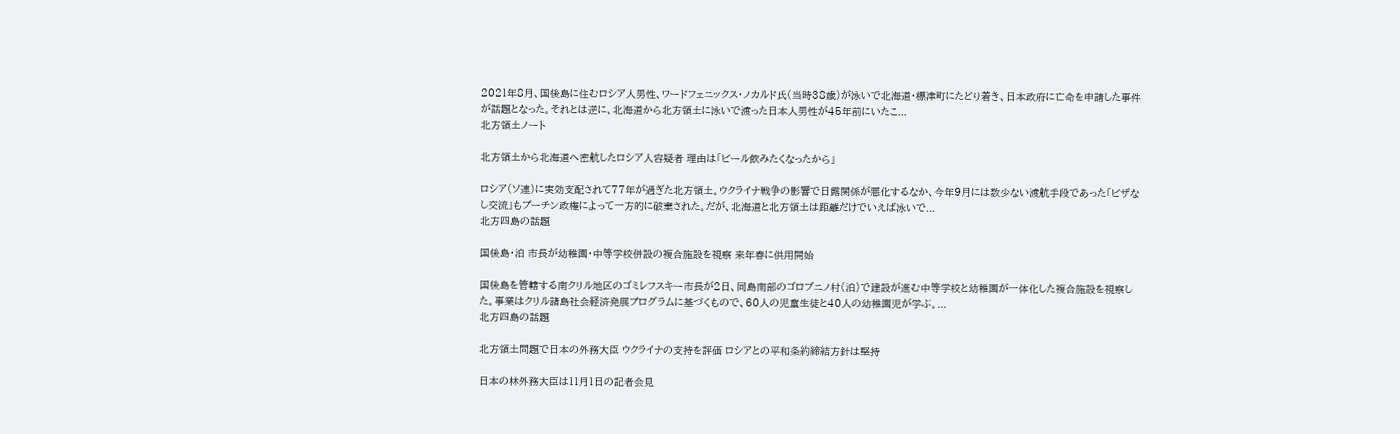2021年8月、国後島に住むロシア人男性、ワードフェニックス・ノカルド氏(当時38歳)が泳いで北海道・標津町にたどり着き、日本政府に亡命を申請した事件が話題となった。それとは逆に、北海道から北方領土に泳いで渡った日本人男性が45年前にいたこ...
北方領土ノート

北方領土から北海道へ密航したロシア人容疑者 理由は「ビール飲みたくなったから」

ロシア(ソ連)に実効支配されて77年が過ぎた北方領土。ウクライナ戦争の影響で日露関係が悪化するなか、今年9月には数少ない渡航手段であった「ビザなし交流」もプーチン政権によって一方的に破棄された。だが、北海道と北方領土は距離だけでいえば泳いで...
北方四島の話題

国後島・泊 市長が幼稚園・中等学校併設の複合施設を視察 来年春に供用開始

国後島を管轄する南クリル地区のゴミレフスキー市長が2日、同島南部のゴロブニノ村(泊)で建設が進む中等学校と幼稚園が一体化した複合施設を視察した。事業はクリル諸島社会経済発展プログラムに基づくもので、60人の児童生徒と40人の幼稚園児が学ぶ。...
北方四島の話題

北方領土問題で日本の外務大臣 ウクライナの支持を評価 ロシアとの平和条約締結方針は堅持

日本の林外務大臣は11月1日の記者会見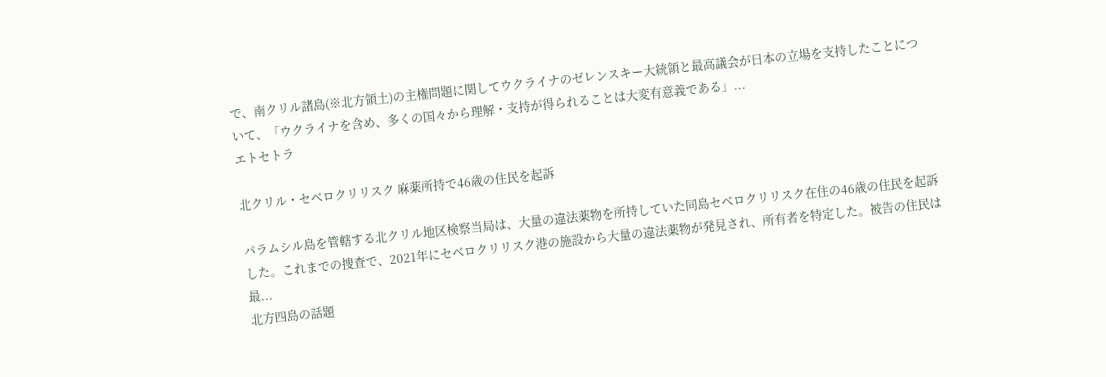で、南クリル諸島(※北方領土)の主権問題に関してウクライナのゼレンスキー大統領と最高議会が日本の立場を支持したことについて、「ウクライナを含め、多くの国々から理解・支持が得られることは大変有意義である」...
エトセトラ

北クリル・セベロクリリスク 麻薬所持で46歳の住民を起訴

パラムシル島を管轄する北クリル地区検察当局は、大量の違法薬物を所持していた同島セベロクリリスク在住の46歳の住民を起訴した。これまでの捜査で、2021年にセベロクリリスク港の施設から大量の違法薬物が発見され、所有者を特定した。被告の住民は最...
北方四島の話題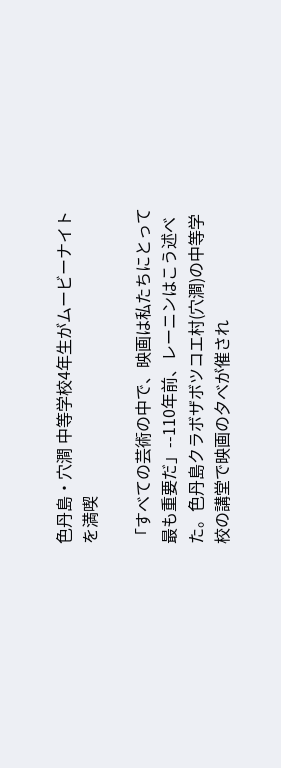色丹島・穴澗 中等学校4年生がムービーナイトを満喫

「すべての芸術の中で、映画は私たちにとって最も重要だ」--110年前、レーニンはこう述べた。色丹島クラボザボツコエ村(穴澗)の中等学校の講堂で映画の夕べが催され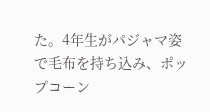た。4年生がパジャマ姿で毛布を持ち込み、ポップコーン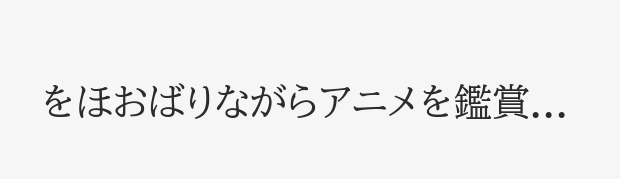をほおばりながらアニメを鑑賞...